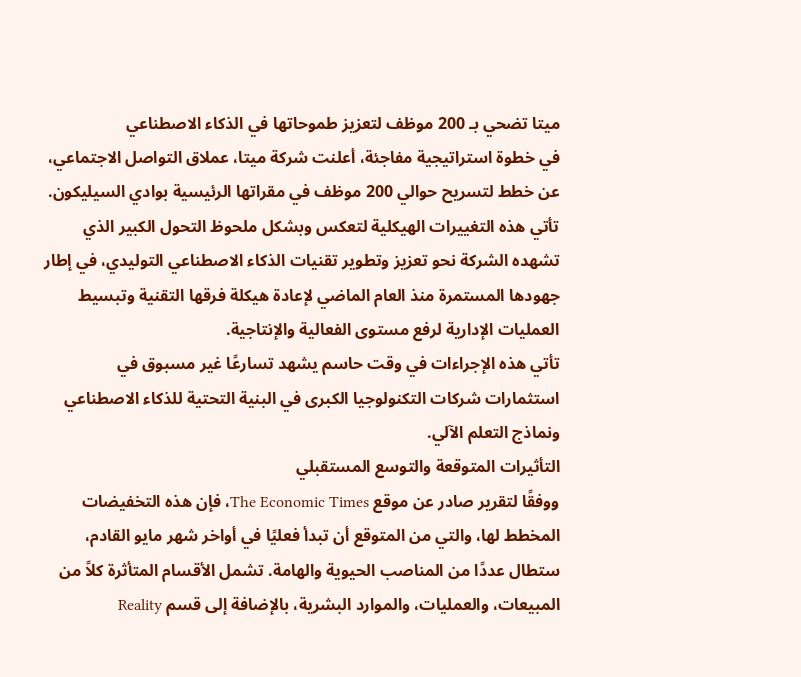ميتا تضحي بـ 200 موظف لتعزيز طموحاتها في الذكاء الاصطناعي
في خطوة استراتيجية مفاجئة، أعلنت شركة ميتا، عملاق التواصل الاجتماعي، عن خطط لتسريح حوالي 200 موظف في مقراتها الرئيسية بوادي السيليكون. تأتي هذه التغييرات الهيكلية لتعكس وبشكل ملحوظ التحول الكبير الذي تشهده الشركة نحو تعزيز وتطوير تقنيات الذكاء الاصطناعي التوليدي، في إطار جهودها المستمرة منذ العام الماضي لإعادة هيكلة فرقها التقنية وتبسيط العمليات الإدارية لرفع مستوى الفعالية والإنتاجية.
تأتي هذه الإجراءات في وقت حاسم يشهد تسارعًا غير مسبوق في استثمارات شركات التكنولوجيا الكبرى في البنية التحتية للذكاء الاصطناعي ونماذج التعلم الآلي.
التأثيرات المتوقعة والتوسع المستقبلي
ووفقًا لتقرير صادر عن موقع The Economic Times، فإن هذه التخفيضات المخطط لها، والتي من المتوقع أن تبدأ فعليًا في أواخر شهر مايو القادم، ستطال عددًا من المناصب الحيوية والهامة. تشمل الأقسام المتأثرة كلاً من المبيعات، والعمليات، والموارد البشرية، بالإضافة إلى قسم Reality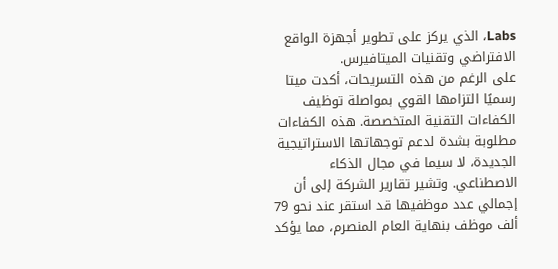Labs، الذي يركز على تطوير أجهزة الواقع الافتراضي وتقنيات الميتافيرس.
على الرغم من هذه التسريحات، أكدت ميتا رسميًا التزامها القوي بمواصلة توظيف الكفاءات التقنية المتخصصة. هذه الكفاءات مطلوبة بشدة لدعم توجهاتها الاستراتيجية الجديدة، لا سيما في مجال الذكاء الاصطناعي. وتشير تقارير الشركة إلى أن إجمالي عدد موظفيها قد استقر عند نحو 79 ألف موظف بنهاية العام المنصرم، مما يؤكد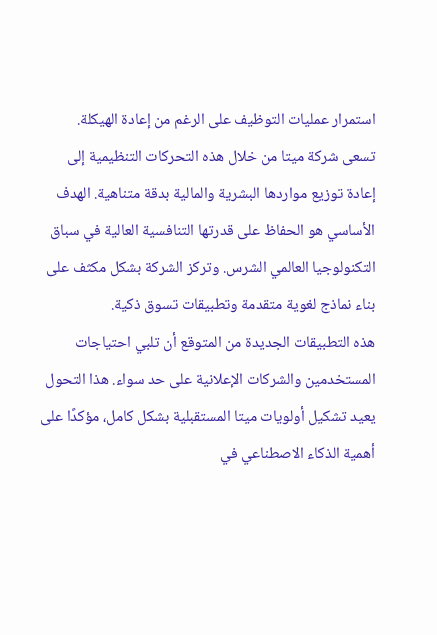استمرار عمليات التوظيف على الرغم من إعادة الهيكلة.
تسعى شركة ميتا من خلال هذه التحركات التنظيمية إلى إعادة توزيع مواردها البشرية والمالية بدقة متناهية. الهدف الأساسي هو الحفاظ على قدرتها التنافسية العالية في سباق التكنولوجيا العالمي الشرس. وتركز الشركة بشكل مكثف على بناء نماذج لغوية متقدمة وتطبيقات تسوق ذكية.
هذه التطبيقات الجديدة من المتوقع أن تلبي احتياجات المستخدمين والشركات الإعلانية على حد سواء. هذا التحول يعيد تشكيل أولويات ميتا المستقبلية بشكل كامل، مؤكدًا على أهمية الذكاء الاصطناعي في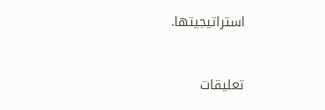استراتيجيتها.


تعليقات